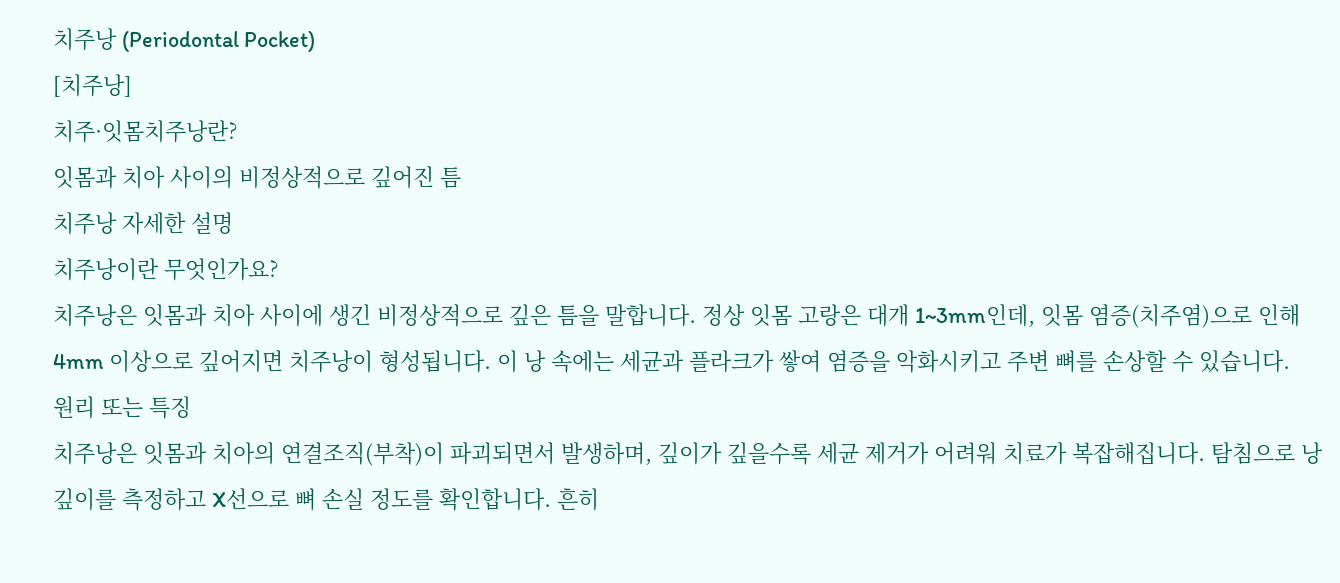치주낭 (Periodontal Pocket)
[치주낭]
치주·잇몸치주낭란?
잇몸과 치아 사이의 비정상적으로 깊어진 틈
치주낭 자세한 설명
치주낭이란 무엇인가요?
치주낭은 잇몸과 치아 사이에 생긴 비정상적으로 깊은 틈을 말합니다. 정상 잇몸 고랑은 대개 1~3mm인데, 잇몸 염증(치주염)으로 인해 4mm 이상으로 깊어지면 치주낭이 형성됩니다. 이 낭 속에는 세균과 플라크가 쌓여 염증을 악화시키고 주변 뼈를 손상할 수 있습니다.
원리 또는 특징
치주낭은 잇몸과 치아의 연결조직(부착)이 파괴되면서 발생하며, 깊이가 깊을수록 세균 제거가 어려워 치료가 복잡해집니다. 탐침으로 낭 깊이를 측정하고 X선으로 뼈 손실 정도를 확인합니다. 흔히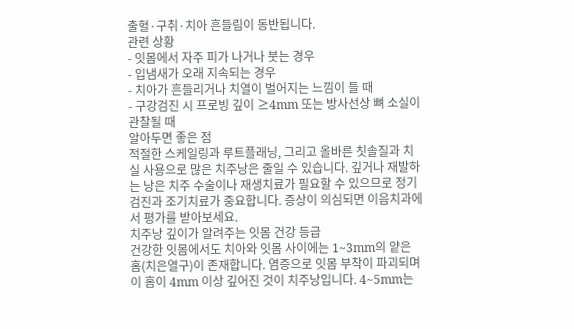출혈·구취·치아 흔들림이 동반됩니다.
관련 상황
- 잇몸에서 자주 피가 나거나 붓는 경우
- 입냄새가 오래 지속되는 경우
- 치아가 흔들리거나 치열이 벌어지는 느낌이 들 때
- 구강검진 시 프로빙 깊이 ≥4mm 또는 방사선상 뼈 소실이 관찰될 때
알아두면 좋은 점
적절한 스케일링과 루트플래닝, 그리고 올바른 칫솔질과 치실 사용으로 많은 치주낭은 줄일 수 있습니다. 깊거나 재발하는 낭은 치주 수술이나 재생치료가 필요할 수 있으므로 정기검진과 조기치료가 중요합니다. 증상이 의심되면 이음치과에서 평가를 받아보세요.
치주낭 깊이가 알려주는 잇몸 건강 등급
건강한 잇몸에서도 치아와 잇몸 사이에는 1~3mm의 얕은 홈(치은열구)이 존재합니다. 염증으로 잇몸 부착이 파괴되며 이 홈이 4mm 이상 깊어진 것이 치주낭입니다. 4~5mm는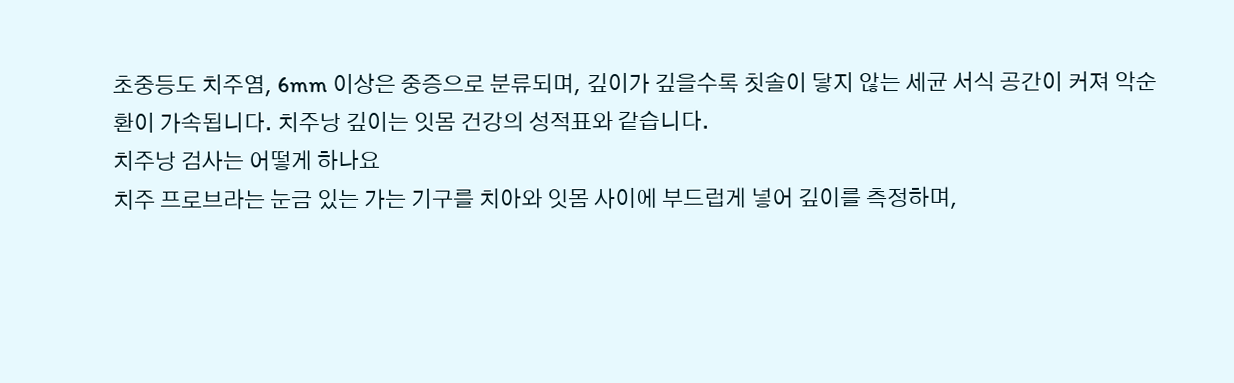초중등도 치주염, 6mm 이상은 중증으로 분류되며, 깊이가 깊을수록 칫솔이 닿지 않는 세균 서식 공간이 커져 악순환이 가속됩니다. 치주낭 깊이는 잇몸 건강의 성적표와 같습니다.
치주낭 검사는 어떻게 하나요
치주 프로브라는 눈금 있는 가는 기구를 치아와 잇몸 사이에 부드럽게 넣어 깊이를 측정하며,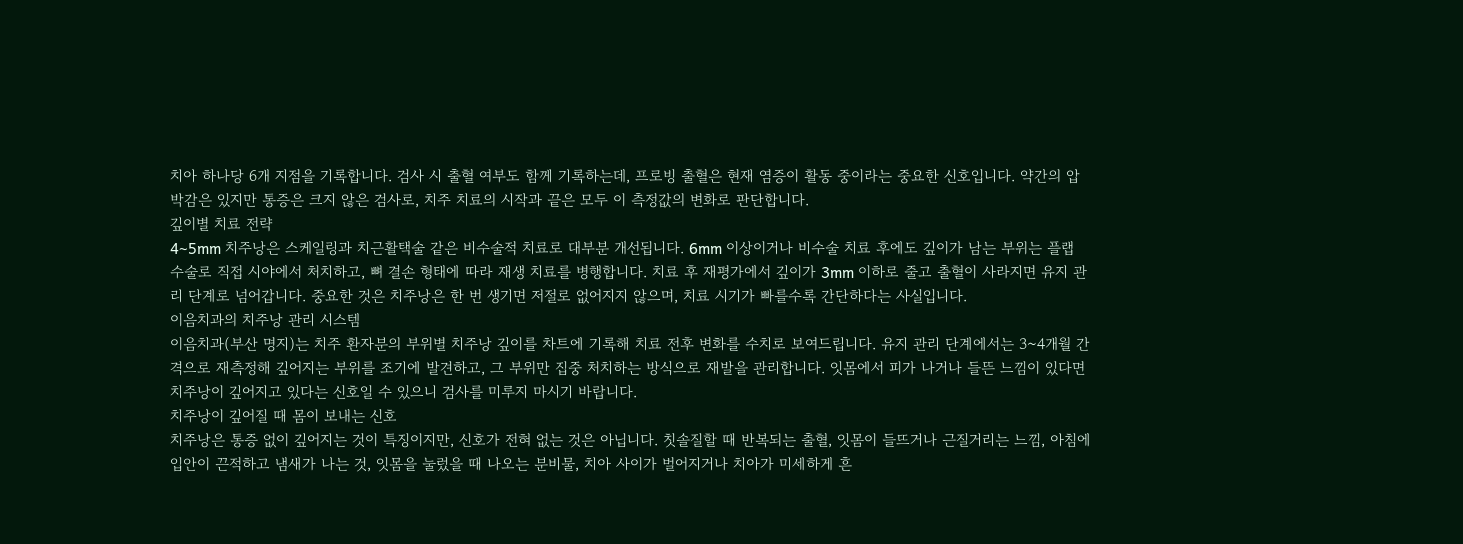치아 하나당 6개 지점을 기록합니다. 검사 시 출혈 여부도 함께 기록하는데, 프로빙 출혈은 현재 염증이 활동 중이라는 중요한 신호입니다. 약간의 압박감은 있지만 통증은 크지 않은 검사로, 치주 치료의 시작과 끝은 모두 이 측정값의 변화로 판단합니다.
깊이별 치료 전략
4~5mm 치주낭은 스케일링과 치근활택술 같은 비수술적 치료로 대부분 개선됩니다. 6mm 이상이거나 비수술 치료 후에도 깊이가 남는 부위는 플랩 수술로 직접 시야에서 처치하고, 뼈 결손 형태에 따라 재생 치료를 병행합니다. 치료 후 재평가에서 깊이가 3mm 이하로 줄고 출혈이 사라지면 유지 관리 단계로 넘어갑니다. 중요한 것은 치주낭은 한 번 생기면 저절로 없어지지 않으며, 치료 시기가 빠를수록 간단하다는 사실입니다.
이음치과의 치주낭 관리 시스템
이음치과(부산 명지)는 치주 환자분의 부위별 치주낭 깊이를 차트에 기록해 치료 전후 변화를 수치로 보여드립니다. 유지 관리 단계에서는 3~4개월 간격으로 재측정해 깊어지는 부위를 조기에 발견하고, 그 부위만 집중 처치하는 방식으로 재발을 관리합니다. 잇몸에서 피가 나거나 들뜬 느낌이 있다면 치주낭이 깊어지고 있다는 신호일 수 있으니 검사를 미루지 마시기 바랍니다.
치주낭이 깊어질 때 몸이 보내는 신호
치주낭은 통증 없이 깊어지는 것이 특징이지만, 신호가 전혀 없는 것은 아닙니다. 칫솔질할 때 반복되는 출혈, 잇몸이 들뜨거나 근질거리는 느낌, 아침에 입안이 끈적하고 냄새가 나는 것, 잇몸을 눌렀을 때 나오는 분비물, 치아 사이가 벌어지거나 치아가 미세하게 흔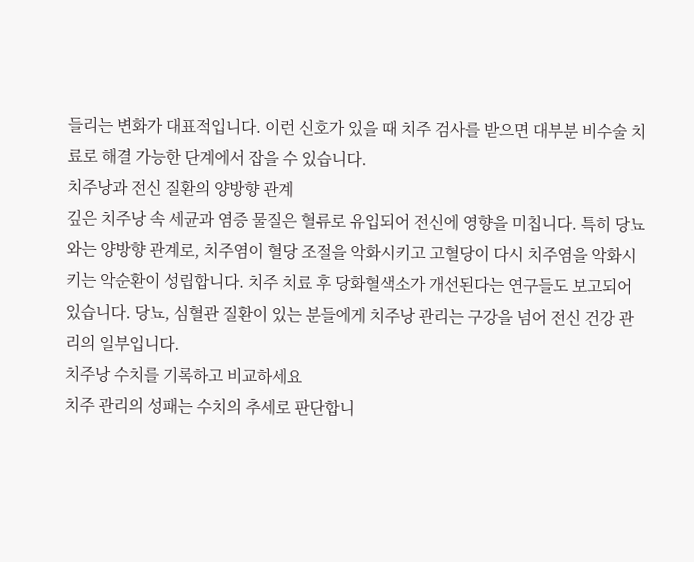들리는 변화가 대표적입니다. 이런 신호가 있을 때 치주 검사를 받으면 대부분 비수술 치료로 해결 가능한 단계에서 잡을 수 있습니다.
치주낭과 전신 질환의 양방향 관계
깊은 치주낭 속 세균과 염증 물질은 혈류로 유입되어 전신에 영향을 미칩니다. 특히 당뇨와는 양방향 관계로, 치주염이 혈당 조절을 악화시키고 고혈당이 다시 치주염을 악화시키는 악순환이 성립합니다. 치주 치료 후 당화혈색소가 개선된다는 연구들도 보고되어 있습니다. 당뇨, 심혈관 질환이 있는 분들에게 치주낭 관리는 구강을 넘어 전신 건강 관리의 일부입니다.
치주낭 수치를 기록하고 비교하세요
치주 관리의 성패는 수치의 추세로 판단합니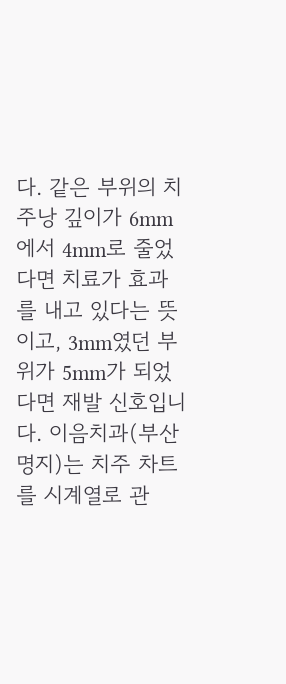다. 같은 부위의 치주낭 깊이가 6mm에서 4mm로 줄었다면 치료가 효과를 내고 있다는 뜻이고, 3mm였던 부위가 5mm가 되었다면 재발 신호입니다. 이음치과(부산 명지)는 치주 차트를 시계열로 관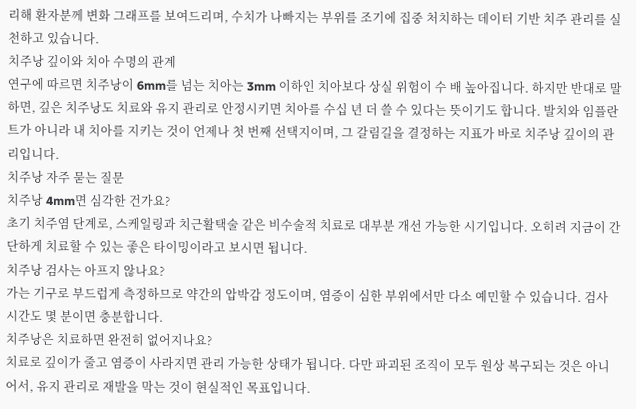리해 환자분께 변화 그래프를 보여드리며, 수치가 나빠지는 부위를 조기에 집중 처치하는 데이터 기반 치주 관리를 실천하고 있습니다.
치주낭 깊이와 치아 수명의 관계
연구에 따르면 치주낭이 6mm를 넘는 치아는 3mm 이하인 치아보다 상실 위험이 수 배 높아집니다. 하지만 반대로 말하면, 깊은 치주낭도 치료와 유지 관리로 안정시키면 치아를 수십 년 더 쓸 수 있다는 뜻이기도 합니다. 발치와 임플란트가 아니라 내 치아를 지키는 것이 언제나 첫 번째 선택지이며, 그 갈림길을 결정하는 지표가 바로 치주낭 깊이의 관리입니다.
치주낭 자주 묻는 질문
치주낭 4mm면 심각한 건가요?
초기 치주염 단계로, 스케일링과 치근활택술 같은 비수술적 치료로 대부분 개선 가능한 시기입니다. 오히려 지금이 간단하게 치료할 수 있는 좋은 타이밍이라고 보시면 됩니다.
치주낭 검사는 아프지 않나요?
가는 기구로 부드럽게 측정하므로 약간의 압박감 정도이며, 염증이 심한 부위에서만 다소 예민할 수 있습니다. 검사 시간도 몇 분이면 충분합니다.
치주낭은 치료하면 완전히 없어지나요?
치료로 깊이가 줄고 염증이 사라지면 관리 가능한 상태가 됩니다. 다만 파괴된 조직이 모두 원상 복구되는 것은 아니어서, 유지 관리로 재발을 막는 것이 현실적인 목표입니다.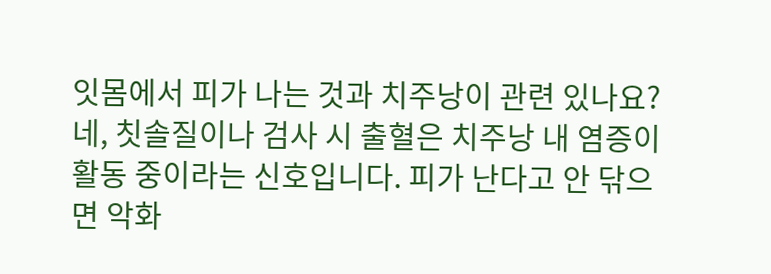잇몸에서 피가 나는 것과 치주낭이 관련 있나요?
네, 칫솔질이나 검사 시 출혈은 치주낭 내 염증이 활동 중이라는 신호입니다. 피가 난다고 안 닦으면 악화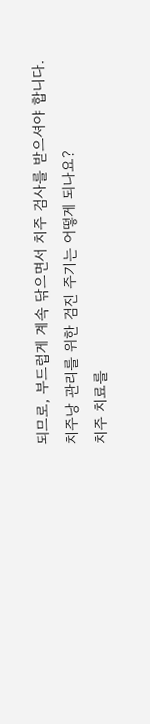되므로, 부드럽게 계속 닦으면서 치주 검사를 받으셔야 합니다.
치주낭 관리를 위한 검진 주기는 어떻게 되나요?
치주 치료를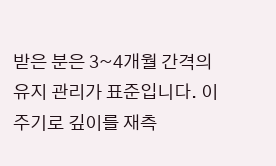받은 분은 3~4개월 간격의 유지 관리가 표준입니다. 이 주기로 깊이를 재측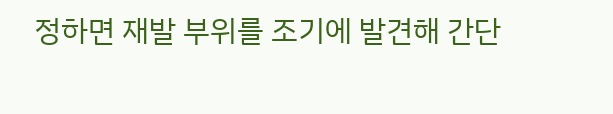정하면 재발 부위를 조기에 발견해 간단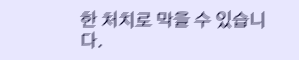한 처치로 막을 수 있습니다.